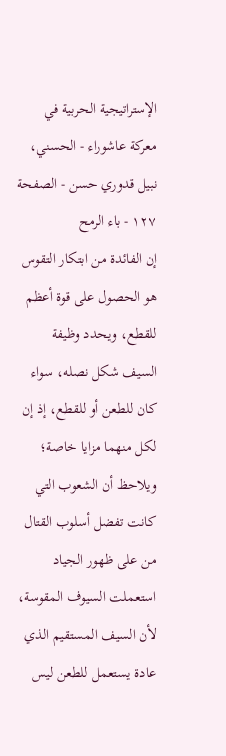الإستراتيجية الحربية في معركة عاشوراء - الحسني، نبيل قدوري حسن - الصفحة ١٢٧ - باء الرمح
إن الفائدة من ابتكار التقوس هو الحصول على قوة أعظم للقطع، ويحدد وظيفة السيف شكل نصله، سواء كان للطعن أو للقطع، إذ إن لكل منهما مزايا خاصة؛ ويلاحظ أن الشعوب التي كانت تفضل أسلوب القتال من على ظهور الجياد استعملت السيوف المقوسة، لأن السيف المستقيم الذي عادة يستعمل للطعن ليس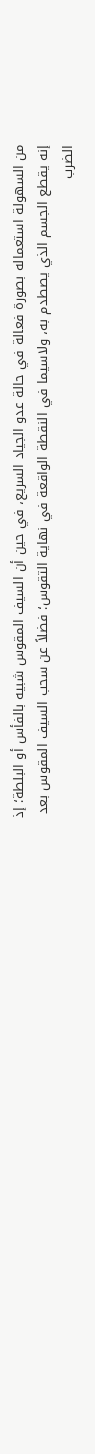من السهولة استعماله بصورة فعالة في حالة عدو الجياد السريع، في حين أن السيف المقوس شبيه بالفأس أو البلطة؛ إذ إنه يقطع الجسم الذي يصطدم به، ولاسيما في النقطة الواقعة في نهاية التقوس؛ فضلاً عن سحب السيف المقوس بعد الضرب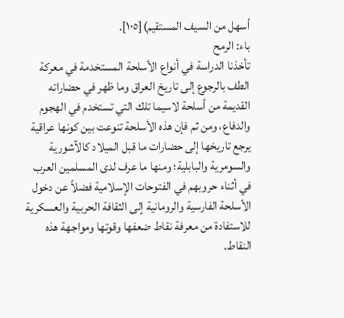أسهل من السيف المستقيم)[١٠٥].
باء: الرمح
تأخذنا الدراسة في أنواع الأسلحة المستخدمة في معركة الطف بالرجوع إلى تاريخ العراق وما ظهر في حضاراته القديمة من أسلحة لاسيما تلك التي تستخدم في الهجوم والدفاع، ومن ثم فإن هذه الأسلحة تنوعت بين كونها عراقية يرجع تاريخها إلى حضارات ما قبل الميلاد كالآشورية والسومرية والبابلية؛ ومنها ما عرف لدى المسلمين العرب في أثناء حروبهم في الفتوحات الإسلامية فضلاً عن دخول الأسلحة الفارسية والرومانية إلى الثقافة الحربية والعسكرية للاستفادة من معرفة نقاط ضعفها وقوتها ومواجهة هذه النقاط.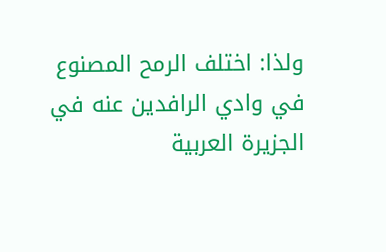ولذا: اختلف الرمح المصنوع في وادي الرافدين عنه في الجزيرة العربية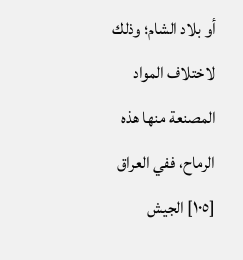أو بلاد الشام؛ وذلك لاختلاف المواد المصنعة منها هذه الرماح، ففي العراق
[١٠٥] الجيش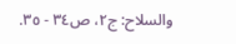والسلاح: ج٢، ص٣٤ - ٣٥.